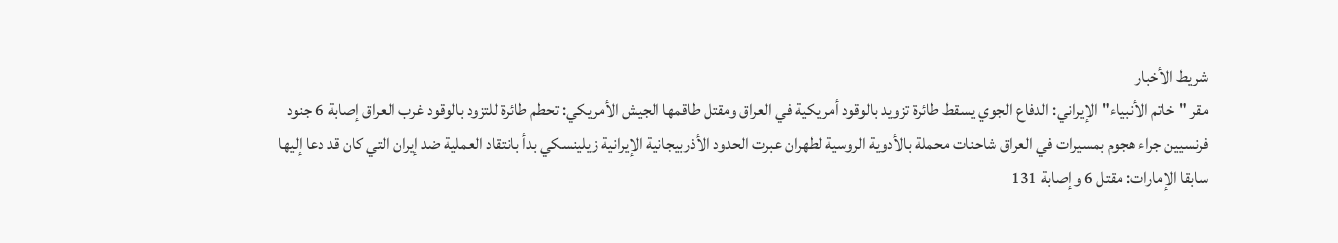شريط الأخبار
مقر "خاتم الأنبياء"الإيراني: الدفاع الجوي يسقط طائرة تزويد بالوقود أمريكية في العراق ومقتل طاقمها الجيش الأمريكي: تحطم طائرة للتزود بالوقود غرب العراق إصابة 6 جنود فرنسيين جراء هجوم بمسيرات في العراق شاحنات محملة بالأدوية الروسية لطهران عبرت الحدود الأذربيجانية الإيرانية زيلينسكي بدأ بانتقاد العملية ضد إيران التي كان قد دعا إليها سابقا الإمارات: مقتل 6 وإصابة 131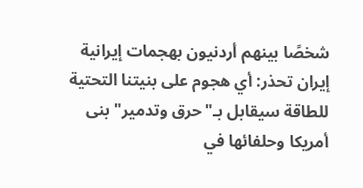شخصًا بينهم أردنيون بهجمات إيرانية إيران تحذر: أي هجوم على بنيتنا التحتية للطاقة سيقابل بـ"حرق وتدمير" بنى أمريكا وحلفائها في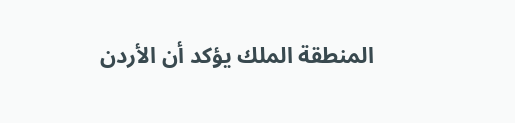المنطقة الملك يؤكد أن الأردن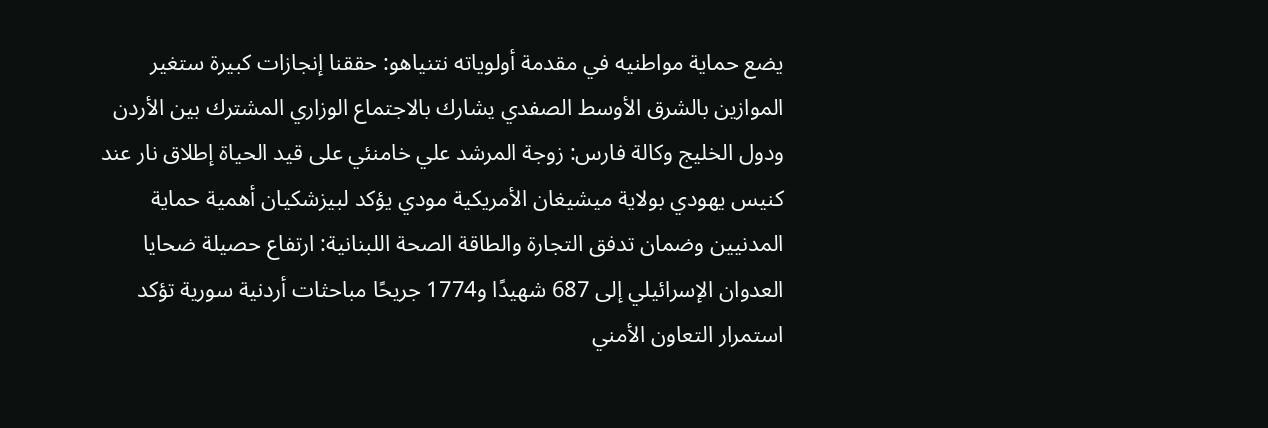يضع حماية مواطنيه في مقدمة أولوياته نتنياهو: حققنا إنجازات كبيرة ستغير الموازين بالشرق الأوسط الصفدي يشارك بالاجتماع الوزاري المشترك بين الأردن ودول الخليج وكالة فارس: زوجة المرشد علي خامنئي على قيد الحياة إطلاق نار عند كنيس يهودي بولاية ميشيغان الأمريكية مودي يؤكد لبيزشكيان أهمية حماية المدنيين وضمان تدفق التجارة والطاقة الصحة اللبنانية: ارتفاع حصيلة ضحايا العدوان الإسرائيلي إلى 687 شهيدًا و1774 جريحًا مباحثات أردنية سورية تؤكد استمرار التعاون الأمني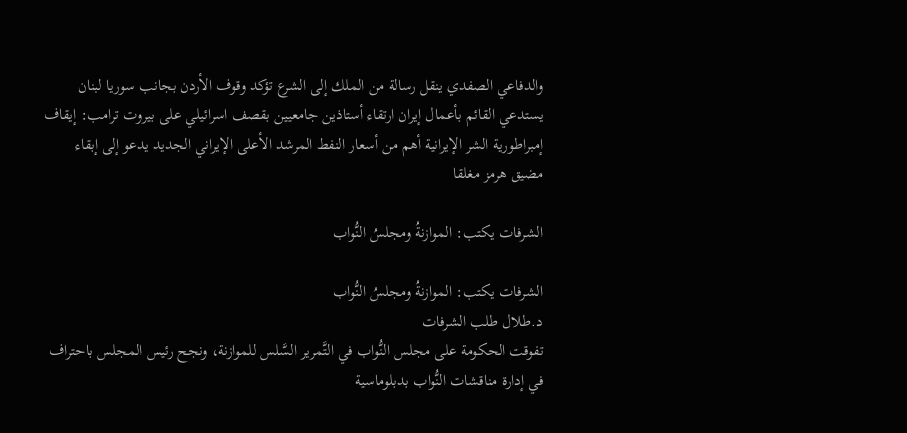والدفاعي الصفدي ينقل رسالة من الملك إلى الشرع تؤكد وقوف الأردن بجانب سوريا لبنان يستدعي القائم بأعمال إيران ارتقاء أستاذين جامعيين بقصف اسرائيلي على بيروت ترامب: إيقاف إمبراطورية الشر الإيرانية أهم من أسعار النفط المرشد الأعلى الإيراني الجديد يدعو إلى إبقاء مضيق هرمز مغلقا

الشرفات يكتب: الموازنةُ ومجلسُ النُّواب

الشرفات يكتب: الموازنةُ ومجلسُ النُّواب
د.طلال طلب الشرفات
تفوقت الحكومة على مجلس النُّواب في التَّمرير السَّلس للموازنة، ونجح رئيس المجلس باحتراف في إدارة مناقشات النُّواب بدبلوماسية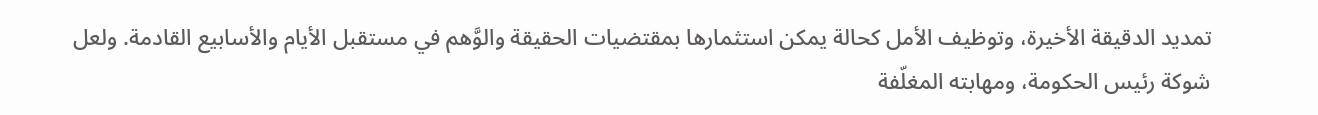تمديد الدقيقة الأخيرة، وتوظيف الأمل كحالة يمكن استثمارها بمقتضيات الحقيقة والوَّهم في مستقبل الأيام والأسابيع القادمة. ولعل شوكة رئيس الحكومة، ومهابته المغلّفة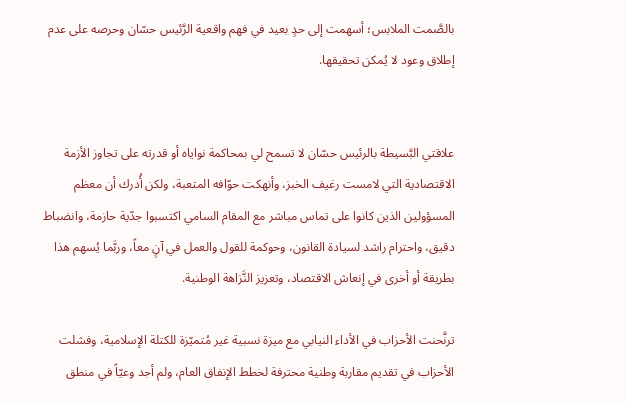بالصَّمت الملابس؛ أسهمت إلى حدٍ بعيد في فهم واقعية الرَّئيس حسّان وحرصه على عدم إطلاق وعود لا يُمكن تحقيقها.


علاقتي البَّسيطة بالرئيس حسّان لا تسمح لي بمحاكمة نواياه أو قدرته على تجاوز الأزمة الاقتصادية التي لامست رغيف الخبز، وأنهكت حوّافه المتعبة، ولكن أُدرك أن معظم المسؤولين الذين كانوا على تماس مباشر مع المقام السامي اكتسبوا جدّية حازمة، وانضباط دقيق، واحترام راشد لسيادة القانون، وحوكمة للقول والعمل في آنٍ معاً، وربَّما يُسهم هذا بطريقة أو أخرى في إنعاش الاقتصاد، وتعزيز النَّزاهة الوطنية.

ترنَّحنت الأحزاب في الأداء النيابي مع ميزة نسبية غير مُتميّزة للكتلة الإسلامية، وفشلت الأحزاب في تقديم مقاربة وطنية محترفة لخطط الإنفاق العام، ولم أجد وعيّاً في منطق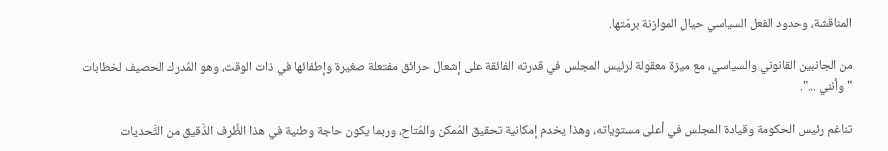المناقشة، وحدود الفعل السياسي حيال الموازنة برمّتها.

من الجانبين القانوني والسياسي، مع ميزة معقولة لرئيس المجلس في قدرته الفائقة على إشعال حرائق مفتعلة صغيرة وإطفائها في ذات الوقت، وهو المُدرك الحصيف لخطابات " وأنني ...".

تناغم رئيس الحكومة وقيادة المجلس في أعلى مستوياته، وهذا يخدم إمكانية تحقيق المُمكن والمُتاح، وربما يكون حاجة وطنية في هذا الظَّرف الدَّقيق من التَّحديات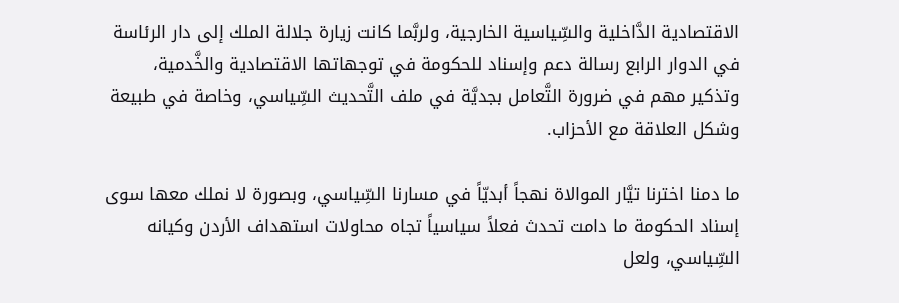الاقتصادية الدَّاخلية والسِّياسية الخارجية، ولربَّما كانت زيارة جلالة الملك إلى دار الرئاسة في الدوار الرابع رسالة دعم وإسناد للحكومة في توجهاتها الاقتصادية والخَّدمية، وتذكير مهم في ضرورة التَّعامل بجديَّة في ملف التَّحديث السِّياسي، وخاصة في طبيعة وشكل العلاقة مع الأحزاب.

ما دمنا اخترنا تيَّار الموالاة نهجاً أبديّاً في مسارنا السِّياسي، وبصورة لا نملك معها سوى إسناد الحكومة ما دامت تحدث فعلاً سياسياً تجاه محاولات استهداف الأردن وكيانه السِّياسي، ولعل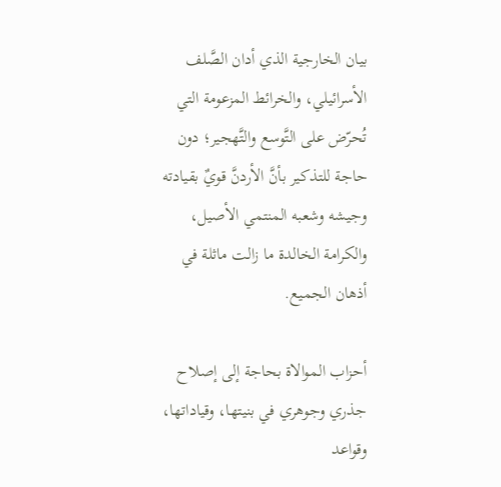بيان الخارجية الذي أدان الصَّلف الأسرائيلي، والخرائط المزعومة التي تُحرّض على التَّوسع والتَّهجير؛ دون حاجة للتذكير بأنَّ الأردنَّ قويٌ بقيادته وجيشه وشعبه المنتمي الأصيل، والكرامة الخالدة ما زالت ماثلة في أذهان الجميع.

أحزاب الموالاة بحاجة إلى إصلاح جذري وجوهري في بنيتها، وقياداتها، وقواعد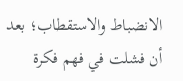الانضباط والاستقطاب؛ بعد أن فشلت في فهم فكرة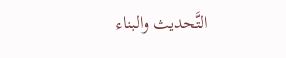التَّحديث والبناء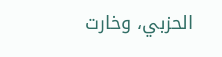الحزبي، وخارت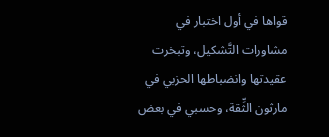قواها في أول اختبار في مشاورات التَّشكيل، وتبخرت عقيدتها وانضباطها الحزبي في مارثون الثِّقة، وحسبي في بعض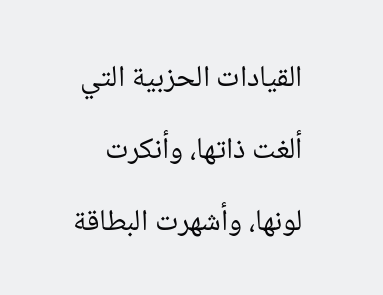القيادات الحزبية التي ألغت ذاتها، وأنكرت لونها، وأشهرت البطاقة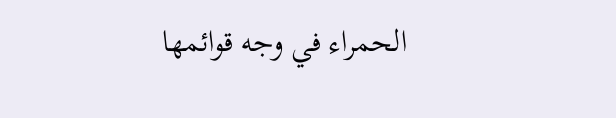الحمراء في وجه قوائمها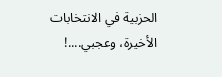الحزبية في الانتخابات الأخيرة، وعجبي....!